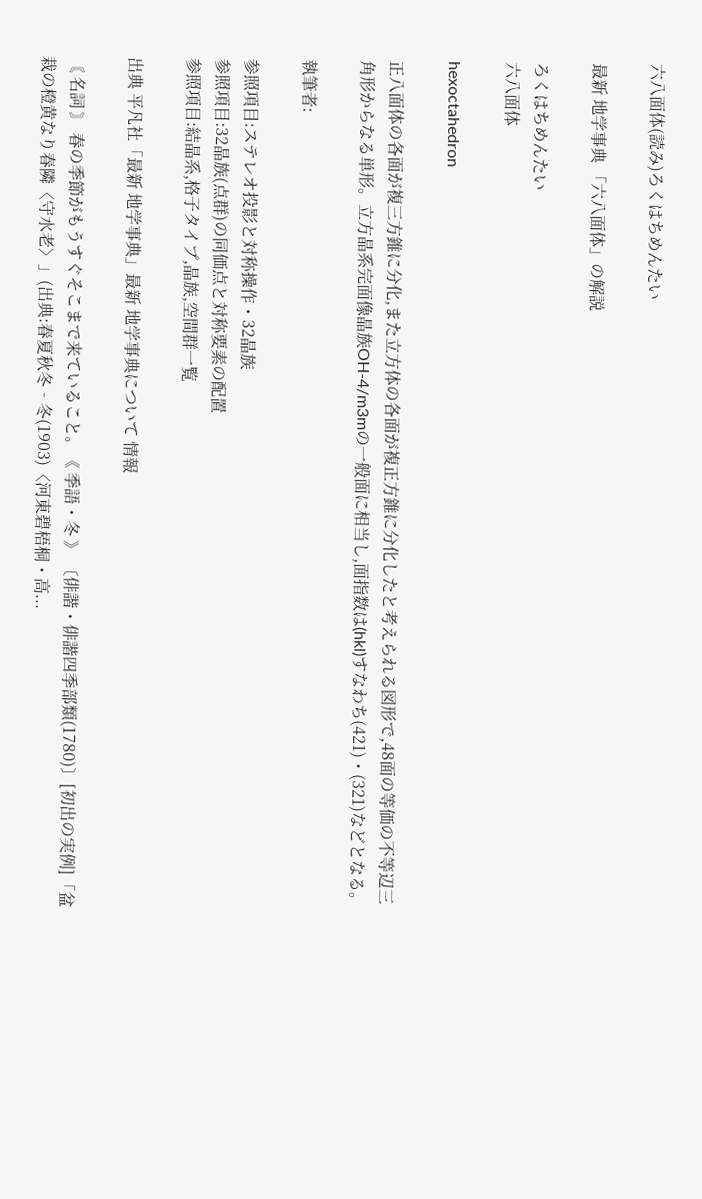六八面体(読み)ろくはちめんたい

最新 地学事典 「六八面体」の解説

ろくはちめんたい
六八面体

hexoctahedron

正八面体の各面が複三方錐に分化,また立方体の各面が複正方錐に分化したと考えられる図形で,48面の等価の不等辺三角形からなる単形。立方晶系完面像晶族OH-4/m3mの一般面に相当し,面指数は(hkl)すなわち(421)・(321)などとなる。

執筆者:

参照項目:ステレオ投影と対称操作・32晶族
参照項目:32晶族(点群)の同価点と対称要素の配置
参照項目:結晶系,格子タイプ,晶族,空間群一覧

出典 平凡社「最新 地学事典」最新 地学事典について 情報

〘 名詞 〙 春の季節がもうすぐそこまで来ていること。《 季語・冬 》 〔俳諧・俳諧四季部類(1780)〕[初出の実例]「盆栽の橙黄なり春隣〈守水老〉」(出典:春夏秋冬‐冬(1903)〈河東碧梧桐・高...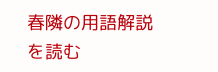春隣の用語解説を読む